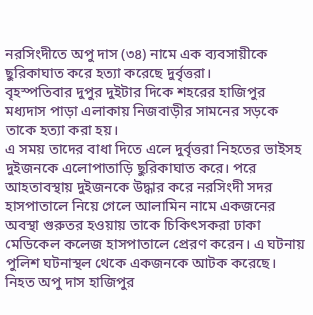নরসিংদীতে অপু দাস (৩৪) নামে এক ব্যবসায়ীকে ছুরিকাঘাত করে হত্যা করেছে দুর্বৃত্তরা।
বৃহস্পতিবার দুপুর দুইটার দিকে শহরের হাজিপুর মধ্যদাস পাড়া এলাকায় নিজবাড়ীর সামনের সড়কে তাকে হত্যা করা হয়।
এ সময় তাদের বাধা দিতে এলে দুর্বৃত্তরা নিহতের ভাইসহ দুইজনকে এলোপাতাড়ি ছুরিকাঘাত করে। পরে আহতাবস্থায় দুইজনকে উদ্ধার করে নরসিংদী সদর হাসপাতালে নিয়ে গেলে আলামিন নামে একজনের অবস্থা গুরুতর হওয়ায় তাকে চিকিৎসকরা ঢাকা মেডিকেল কলেজ হাসপাতালে প্রেরণ করেন। এ ঘটনায় পুলিশ ঘটনাস্থল থেকে একজনকে আটক করেছে।
নিহত অপু দাস হাজিপুর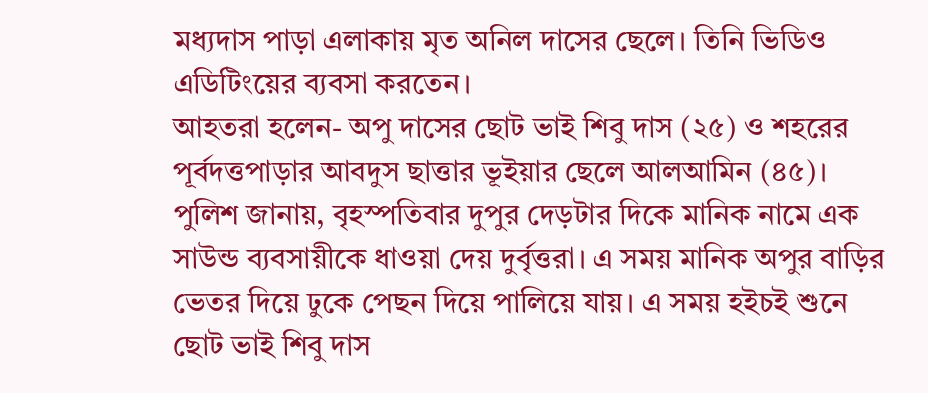মধ্যদাস পাড়া এলাকায় মৃত অনিল দাসের ছেলে। তিনি ভিডিও এডিটিংয়ের ব্যবসা করতেন।
আহতরা হলেন- অপু দাসের ছোট ভাই শিবু দাস (২৫) ও শহরের পূর্বদত্তপাড়ার আবদুস ছাত্তার ভূইয়ার ছেলে আলআমিন (৪৫)।
পুলিশ জানায়, বৃহস্পতিবার দুপুর দেড়টার দিকে মানিক নামে এক সাউন্ড ব্যবসায়ীকে ধাওয়া দেয় দুর্বৃত্তরা। এ সময় মানিক অপুর বাড়ির ভেতর দিয়ে ঢুকে পেছন দিয়ে পালিয়ে যায়। এ সময় হইচই শুনে ছোট ভাই শিবু দাস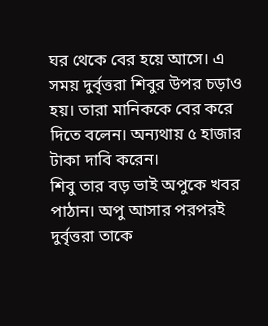ঘর থেকে বের হয়ে আসে। এ সময় দুর্বৃত্তরা শিবুর উপর চড়াও হয়। তারা মানিককে বের করে দিতে বলেন। অন্যথায় ৫ হাজার টাকা দাবি করেন।
শিবু তার বড় ভাই অপুকে খবর পাঠান। অপু আসার পরপরই দুর্বৃত্তরা তাকে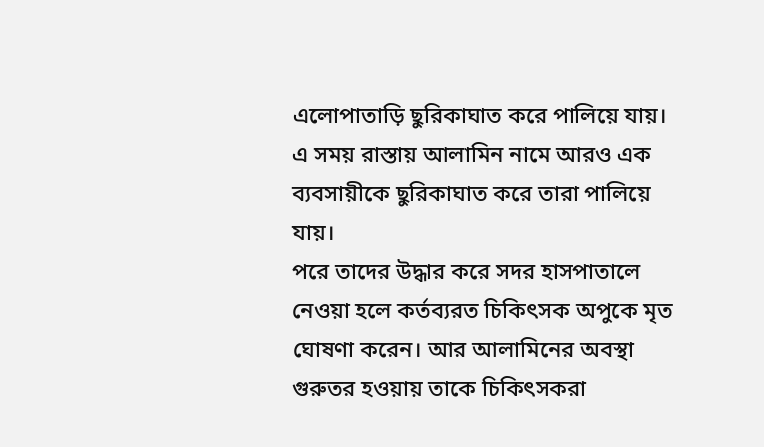এলোপাতাড়ি ছুরিকাঘাত করে পালিয়ে যায়। এ সময় রাস্তায় আলামিন নামে আরও এক ব্যবসায়ীকে ছুরিকাঘাত করে তারা পালিয়ে যায়।
পরে তাদের উদ্ধার করে সদর হাসপাতালে নেওয়া হলে কর্তব্যরত চিকিৎসক অপুকে মৃত ঘোষণা করেন। আর আলামিনের অবস্থা গুরুতর হওয়ায় তাকে চিকিৎসকরা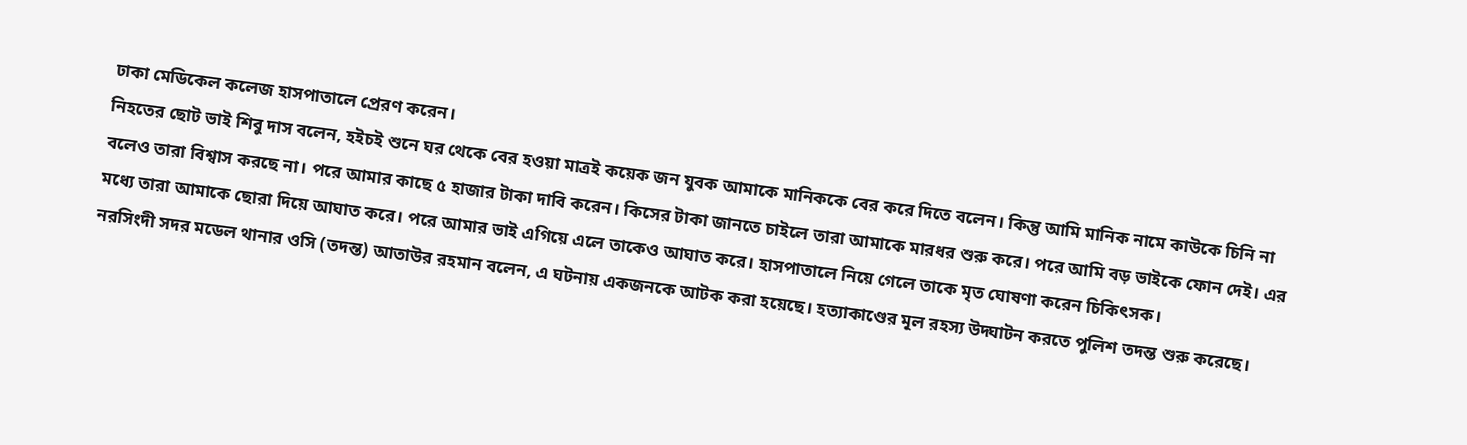ঢাকা মেডিকেল কলেজ হাসপাতালে প্রেরণ করেন।
নিহতের ছোট ভাই শিবু দাস বলেন, হইচই শুনে ঘর থেকে বের হওয়া মাত্রই কয়েক জন যুবক আমাকে মানিককে বের করে দিতে বলেন। কিন্তু আমি মানিক নামে কাউকে চিনি না বলেও তারা বিশ্বাস করছে না। পরে আমার কাছে ৫ হাজার টাকা দাবি করেন। কিসের টাকা জানতে চাইলে তারা আমাকে মারধর শুরু করে। পরে আমি বড় ভাইকে ফোন দেই। এর মধ্যে তারা আমাকে ছোরা দিয়ে আঘাত করে। পরে আমার ভাই এগিয়ে এলে তাকেও আঘাত করে। হাসপাতালে নিয়ে গেলে তাকে মৃত ঘোষণা করেন চিকিৎসক।
নরসিংদী সদর মডেল থানার ওসি (তদন্ত) আতাউর রহমান বলেন, এ ঘটনায় একজনকে আটক করা হয়েছে। হত্যাকাণ্ডের মূল রহস্য উদ্ঘাটন করতে পুলিশ তদন্ত শুরু করেছে।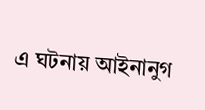এ ঘটনায় আইনানুগ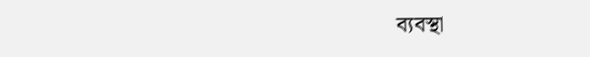ব্যবস্থা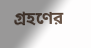গ্রহণের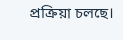প্রক্রিয়া চলছে।